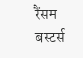रैंसम बस्टर्स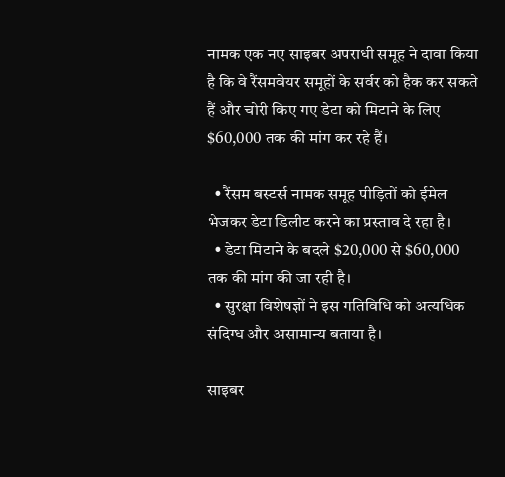नामक एक नए साइबर अपराधी समूह ने दावा किया है कि वे रैंसमवेयर समूहों के सर्वर को हैक कर सकते हैं और चोरी किए गए डेटा को मिटाने के लिए $60,000 तक की मांग कर रहे हैं।

  • रैंसम बस्टर्स नामक समूह पीड़ितों को ईमेल भेजकर डेटा डिलीट करने का प्रस्ताव दे रहा है।
  • डेटा मिटाने के बदले $20,000 से $60,000 तक की मांग की जा रही है।
  • सुरक्षा विशेषज्ञों ने इस गतिविधि को अत्यधिक संदिग्ध और असामान्य बताया है।

साइबर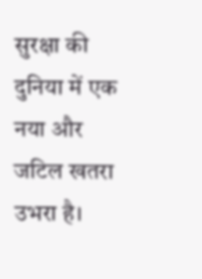सुरक्षा की दुनिया में एक नया और जटिल खतरा उभरा है।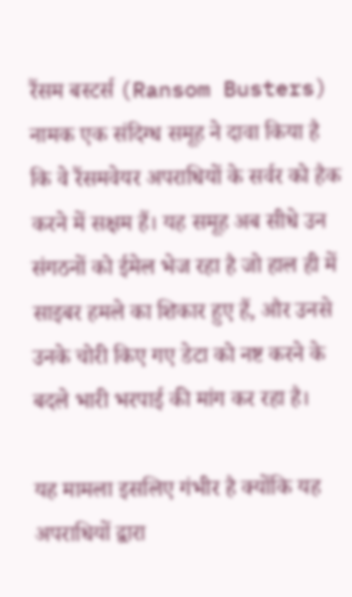रैंसम बस्टर्स (Ransom Busters) नामक एक संदिग्ध समूह ने दावा किया है कि वे रैंसमवेयर अपराधियों के सर्वर को हैक करने में सक्षम हैं। यह समूह अब सीधे उन संगठनों को ईमेल भेज रहा है जो हाल ही में साइबर हमले का शिकार हुए हैं, और उनसे उनके चोरी किए गए डेटा को नष्ट करने के बदले भारी भरपाई की मांग कर रहा है।

यह मामला इसलिए गंभीर है क्योंकि यह अपराधियों द्वारा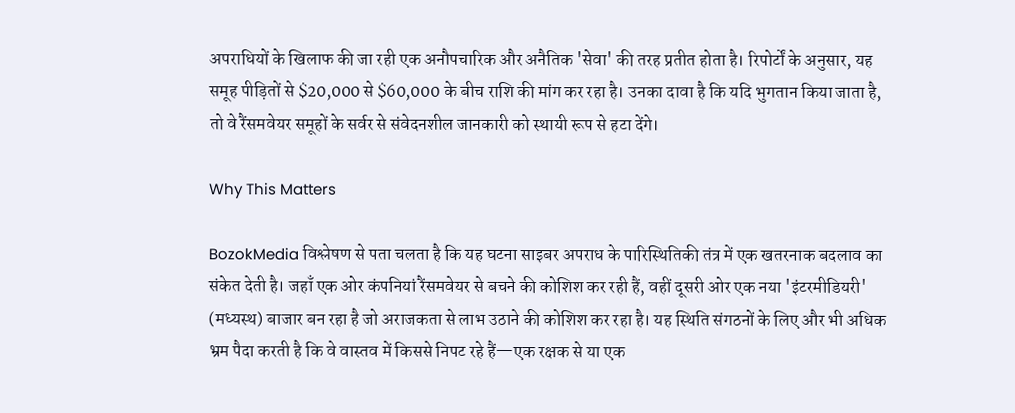अपराधियों के खिलाफ की जा रही एक अनौपचारिक और अनैतिक 'सेवा' की तरह प्रतीत होता है। रिपोर्टों के अनुसार, यह समूह पीड़ितों से $20,000 से $60,000 के बीच राशि की मांग कर रहा है। उनका दावा है कि यदि भुगतान किया जाता है, तो वे रैंसमवेयर समूहों के सर्वर से संवेदनशील जानकारी को स्थायी रूप से हटा देंगे।

Why This Matters

BozokMedia विश्लेषण से पता चलता है कि यह घटना साइबर अपराध के पारिस्थितिकी तंत्र में एक खतरनाक बदलाव का संकेत देती है। जहाँ एक ओर कंपनियां रैंसमवेयर से बचने की कोशिश कर रही हैं, वहीं दूसरी ओर एक नया 'इंटरमीडियरी' (मध्यस्थ) बाजार बन रहा है जो अराजकता से लाभ उठाने की कोशिश कर रहा है। यह स्थिति संगठनों के लिए और भी अधिक भ्रम पैदा करती है कि वे वास्तव में किससे निपट रहे हैं—एक रक्षक से या एक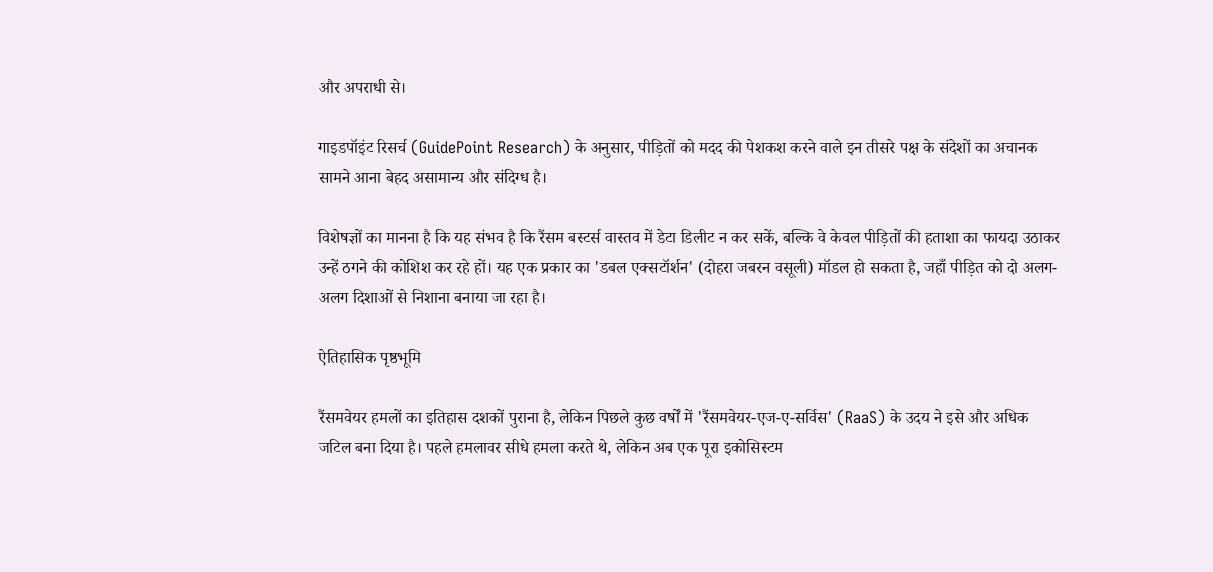और अपराधी से।

गाइडपॉइंट रिसर्च (GuidePoint Research) के अनुसार, पीड़ितों को मदद की पेशकश करने वाले इन तीसरे पक्ष के संदेशों का अचानक सामने आना बेहद असामान्य और संदिग्ध है।

विशेषज्ञों का मानना है कि यह संभव है कि रैंसम बस्टर्स वास्तव में डेटा डिलीट न कर सकें, बल्कि वे केवल पीड़ितों की हताशा का फायदा उठाकर उन्हें ठगने की कोशिश कर रहे हों। यह एक प्रकार का 'डबल एक्सटॉर्शन' (दोहरा जबरन वसूली) मॉडल हो सकता है, जहाँ पीड़ित को दो अलग-अलग दिशाओं से निशाना बनाया जा रहा है।

ऐतिहासिक पृष्ठभूमि

रैंसमवेयर हमलों का इतिहास दशकों पुराना है, लेकिन पिछले कुछ वर्षों में 'रैंसमवेयर-एज-ए-सर्विस' (RaaS) के उदय ने इसे और अधिक जटिल बना दिया है। पहले हमलावर सीधे हमला करते थे, लेकिन अब एक पूरा इकोसिस्टम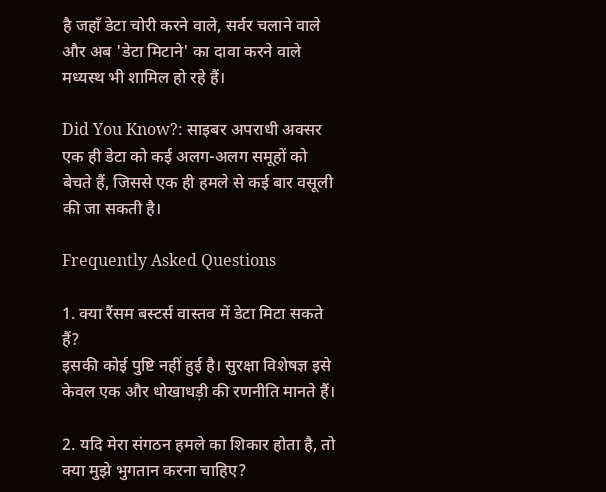है जहाँ डेटा चोरी करने वाले, सर्वर चलाने वाले और अब 'डेटा मिटाने' का दावा करने वाले मध्यस्थ भी शामिल हो रहे हैं।

Did You Know?: साइबर अपराधी अक्सर एक ही डेटा को कई अलग-अलग समूहों को बेचते हैं, जिससे एक ही हमले से कई बार वसूली की जा सकती है।

Frequently Asked Questions

1. क्या रैंसम बस्टर्स वास्तव में डेटा मिटा सकते हैं?
इसकी कोई पुष्टि नहीं हुई है। सुरक्षा विशेषज्ञ इसे केवल एक और धोखाधड़ी की रणनीति मानते हैं।

2. यदि मेरा संगठन हमले का शिकार होता है, तो क्या मुझे भुगतान करना चाहिए?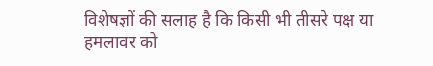विशेषज्ञों की सलाह है कि किसी भी तीसरे पक्ष या हमलावर को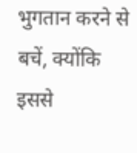भुगतान करने से बचें, क्योंकि इससे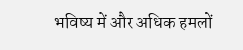भविष्य में और अधिक हमलों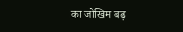का जोखिम बढ़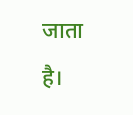जाता है।